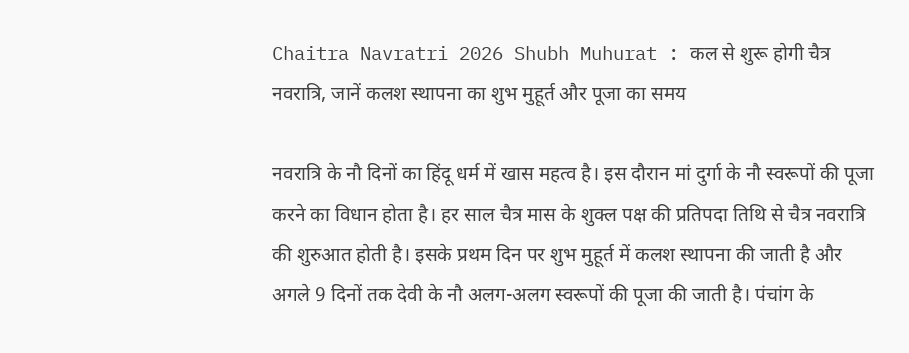Chaitra Navratri 2026 Shubh Muhurat : कल से शुरू होगी चैत्र नवरात्रि, जानें कलश स्थापना का शुभ मुहूर्त और पूजा का समय

नवरात्रि के नौ दिनों का हिंदू धर्म में खास महत्व है। इस दौरान मां दुर्गा के नौ स्वरूपों की पूजा करने का विधान होता है। हर साल चैत्र मास के शुक्ल पक्ष की प्रतिपदा तिथि से चैत्र नवरात्रि की शुरुआत होती है। इसके प्रथम दिन पर शुभ मुहूर्त में कलश स्थापना की जाती है और अगले 9 दिनों तक देवी के नौ अलग-अलग स्वरूपों की पूजा की जाती है। पंचांग के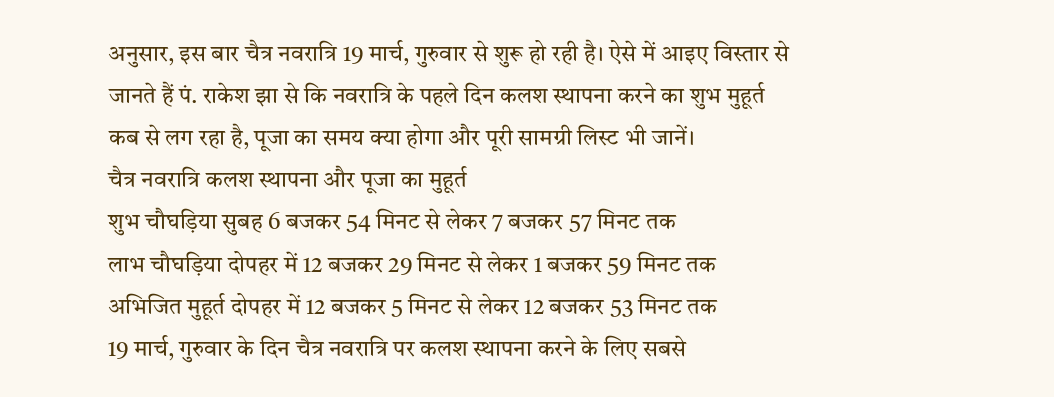अनुसार, इस बार चैत्र नवरात्रि 19 मार्च, गुरुवार से शुरू हो रही है। ऐसे में आइए विस्तार से जानते हैं पं. राकेश झा से कि नवरात्रि के पहले दिन कलश स्थापना करने का शुभ मुहूर्त कब से लग रहा है, पूजा का समय क्या होगा और पूरी सामग्री लिस्ट भी जानें।
चैत्र नवरात्रि कलश स्थापना और पूजा का मुहूर्त
शुभ चौघड़िया सुबह 6 बजकर 54 मिनट से लेकर 7 बजकर 57 मिनट तक
लाभ चौघड़िया दोपहर में 12 बजकर 29 मिनट से लेकर 1 बजकर 59 मिनट तक
अभिजित मुहूर्त दोपहर में 12 बजकर 5 मिनट से लेकर 12 बजकर 53 मिनट तक
19 मार्च, गुरुवार के दिन चैत्र नवरात्रि पर कलश स्थापना करने के लिए सबसे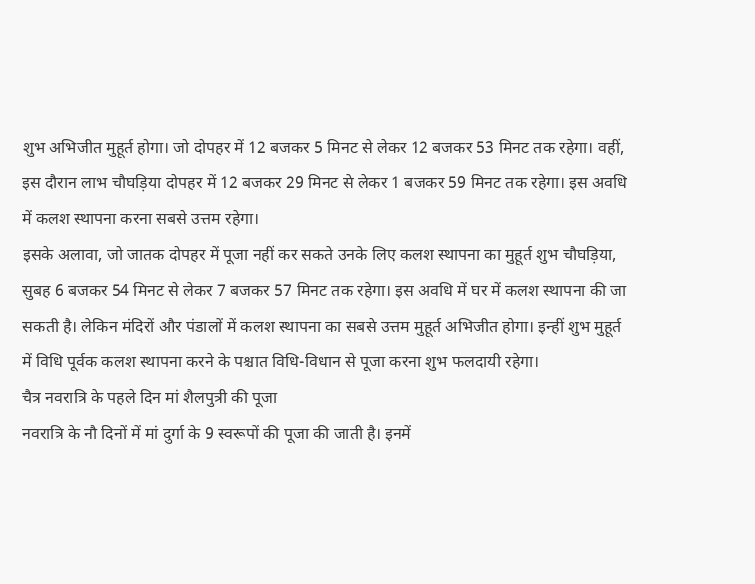शुभ अभिजीत मुहूर्त होगा। जो दोपहर में 12 बजकर 5 मिनट से लेकर 12 बजकर 53 मिनट तक रहेगा। वहीं, इस दौरान लाभ चौघड़िया दोपहर में 12 बजकर 29 मिनट से लेकर 1 बजकर 59 मिनट तक रहेगा। इस अवधि में कलश स्थापना करना सबसे उत्तम रहेगा।
इसके अलावा, जो जातक दोपहर में पूजा नहीं कर सकते उनके लिए कलश स्थापना का मुहूर्त शुभ चौघड़िया, सुबह 6 बजकर 54 मिनट से लेकर 7 बजकर 57 मिनट तक रहेगा। इस अवधि में घर में कलश स्थापना की जा सकती है। लेकिन मंदिरों और पंडालों में कलश स्थापना का सबसे उत्तम मुहूर्त अभिजीत होगा। इन्हीं शुभ मुहूर्त में विधि पूर्वक कलश स्थापना करने के पश्चात विधि-विधान से पूजा करना शुभ फलदायी रहेगा।
चैत्र नवरात्रि के पहले दिन मां शैलपुत्री की पूजा
नवरात्रि के नौ दिनों में मां दुर्गा के 9 स्वरूपों की पूजा की जाती है। इनमें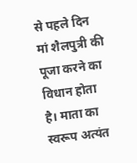से पहले दिन मां शैलपुत्री की पूजा करने का विधान होता है। माता का स्वरूप अत्यंत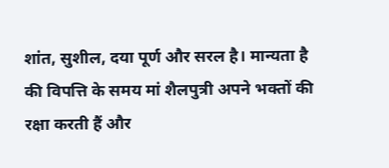शांत, सुशील, दया पूर्ण और सरल है। मान्यता है की विपत्ति के समय मां शैलपुत्री अपने भक्तों की रक्षा करती हैं और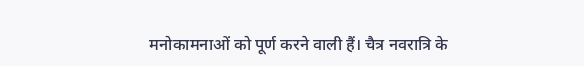मनोकामनाओं को पूर्ण करने वाली हैं। चैत्र नवरात्रि के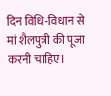दिन विधि-विधान से मां शैलपुत्री की पूजा करनी चाहिए।